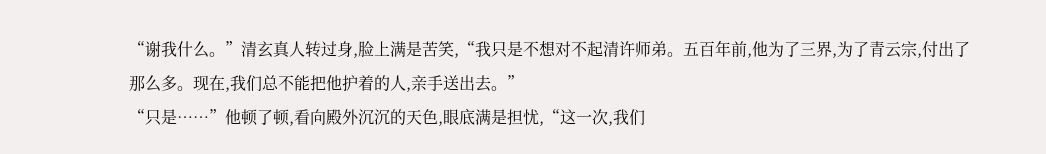“谢我什么。”清玄真人转过身,脸上满是苦笑,“我只是不想对不起清许师弟。五百年前,他为了三界,为了青云宗,付出了那么多。现在,我们总不能把他护着的人,亲手送出去。”
“只是……”他顿了顿,看向殿外沉沉的天色,眼底满是担忧,“这一次,我们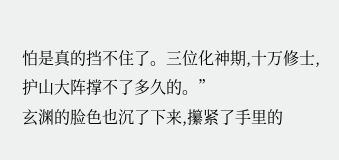怕是真的挡不住了。三位化神期,十万修士,护山大阵撑不了多久的。”
玄渊的脸色也沉了下来,攥紧了手里的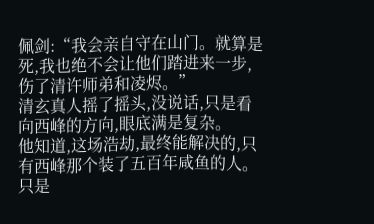佩剑:“我会亲自守在山门。就算是死,我也绝不会让他们踏进来一步,伤了清许师弟和凌烬。”
清玄真人摇了摇头,没说话,只是看向西峰的方向,眼底满是复杂。
他知道,这场浩劫,最终能解决的,只有西峰那个装了五百年咸鱼的人。
只是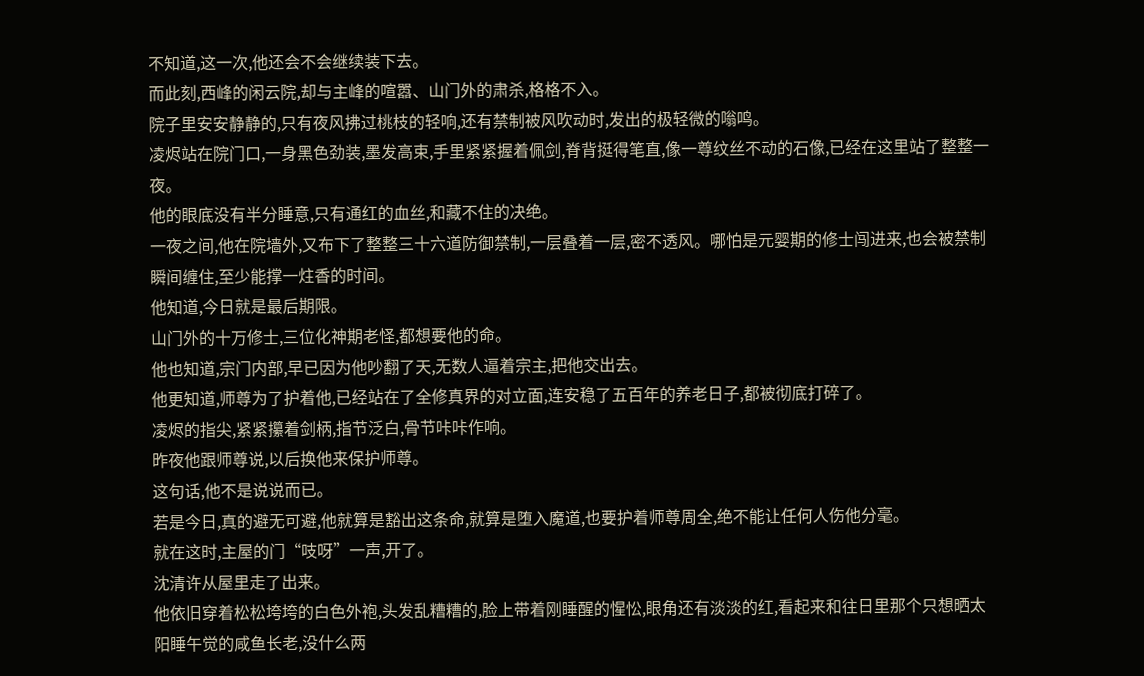不知道,这一次,他还会不会继续装下去。
而此刻,西峰的闲云院,却与主峰的喧嚣、山门外的肃杀,格格不入。
院子里安安静静的,只有夜风拂过桃枝的轻响,还有禁制被风吹动时,发出的极轻微的嗡鸣。
凌烬站在院门口,一身黑色劲装,墨发高束,手里紧紧握着佩剑,脊背挺得笔直,像一尊纹丝不动的石像,已经在这里站了整整一夜。
他的眼底没有半分睡意,只有通红的血丝,和藏不住的决绝。
一夜之间,他在院墙外,又布下了整整三十六道防御禁制,一层叠着一层,密不透风。哪怕是元婴期的修士闯进来,也会被禁制瞬间缠住,至少能撑一炷香的时间。
他知道,今日就是最后期限。
山门外的十万修士,三位化神期老怪,都想要他的命。
他也知道,宗门内部,早已因为他吵翻了天,无数人逼着宗主,把他交出去。
他更知道,师尊为了护着他,已经站在了全修真界的对立面,连安稳了五百年的养老日子,都被彻底打碎了。
凌烬的指尖,紧紧攥着剑柄,指节泛白,骨节咔咔作响。
昨夜他跟师尊说,以后换他来保护师尊。
这句话,他不是说说而已。
若是今日,真的避无可避,他就算是豁出这条命,就算是堕入魔道,也要护着师尊周全,绝不能让任何人伤他分毫。
就在这时,主屋的门“吱呀”一声,开了。
沈清许从屋里走了出来。
他依旧穿着松松垮垮的白色外袍,头发乱糟糟的,脸上带着刚睡醒的惺忪,眼角还有淡淡的红,看起来和往日里那个只想晒太阳睡午觉的咸鱼长老,没什么两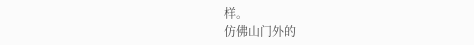样。
仿佛山门外的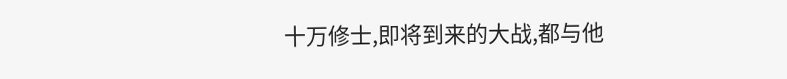十万修士,即将到来的大战,都与他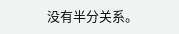没有半分关系。